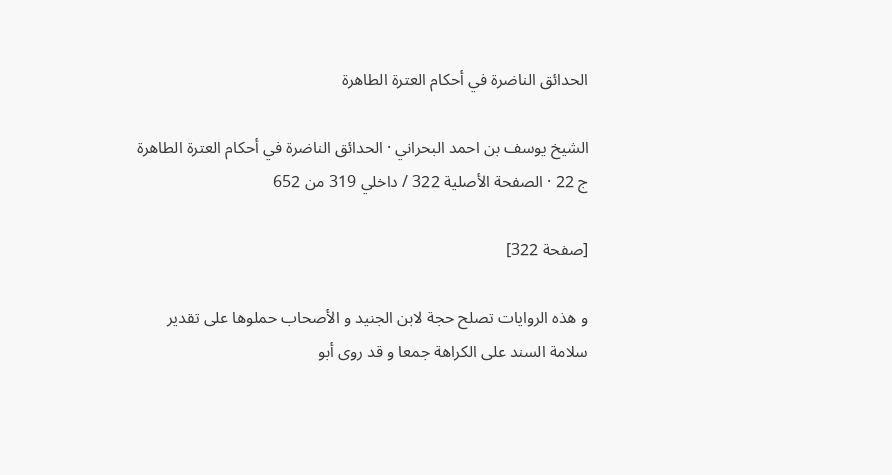الحدائق الناضرة في أحكام العترة الطاهرة

الشيخ يوسف بن احمد البحراني · الحدائق الناضرة في أحكام العترة الطاهرة ج 22 · الصفحة الأصلية 322 / داخلي 319 من 652

[صفحة 322]

و هذه الروايات تصلح حجة لابن الجنيد و الأصحاب حملوها على تقدير سلامة السند على الكراهة جمعا و قد روى أبو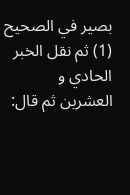بصير في الصحيح (1) ثم نقل الخبر الحادي و العشرين ثم قال: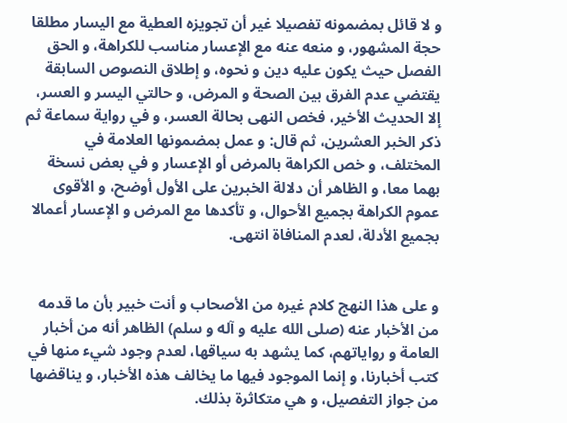و لا قائل بمضمونه تفصيلا غير أن تجويزه العطية مع اليسار مطلقا حجة المشهور، و منعه عنه مع الإعسار مناسب للكراهة، و الحق الفصل حيث يكون عليه دين و نحوه، و إطلاق النصوص السابقة يقتضي عدم الفرق بين الصحة و المرض، و حالتي اليسر و العسر، إلا الحديث الأخير، فخص النهى بحالة العسر، و في رواية سماعة ثم ذكر الخبر العشرين، ثم قال: و عمل بمضمونها العلامة في المختلف، و خص الكراهة بالمرض أو الإعسار و في بعض نسخة بهما معا، و الظاهر أن دلالة الخبرين على الأول أوضح، و الأقوى عموم الكراهة بجميع الأحوال، و تأكدها مع المرض و الإعسار أعمالا بجميع الأدلة، لعدم المنافاة انتهى.


و على هذا النهج كلام غيره من الأصحاب و أنت خبير بأن ما قدمه من الأخبار عنه (صلى الله عليه و آله و سلم) الظاهر أنه من أخبار العامة و رواياتهم، كما يشهد به سياقها، لعدم وجود شيء منها في كتب أخبارنا، و إنما الموجود فيها ما يخالف هذه الأخبار، و يناقضها من جواز التفصيل، و هي متكاثرة بذلك.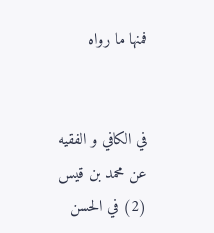فمنها ما رواه


في الكافي و الفقيه عن محمد بن قيس (2) في الحسن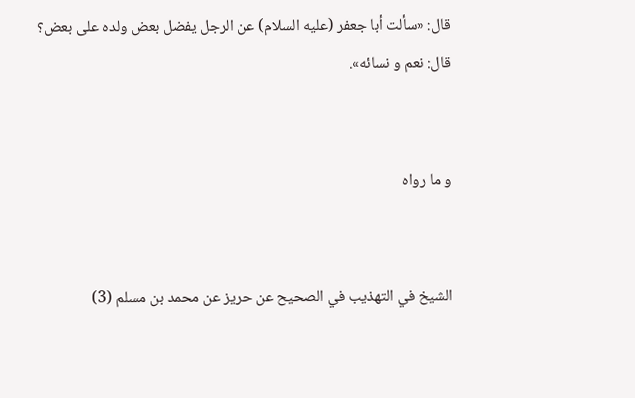قال: «سألت أبا جعفر (عليه السلام) عن الرجل يفضل بعض ولده على بعض؟ قال: نعم و نسائه».


و ما رواه


الشيخ في التهذيب في الصحيح عن حريز عن محمد بن مسلم (3)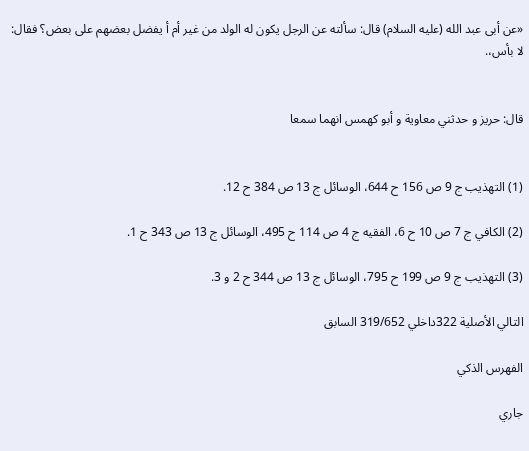«عن أبى عبد الله (عليه السلام) قال: سألته عن الرجل يكون له الولد من غير أم أ يفضل بعضهم على بعض؟ فقال: لا بأس،.


قال: حريز و حدثني معاوية و أبو كهمس انهما سمعا


(1) التهذيب ج 9 ص 156 ح 644، الوسائل ج 13 ص 384 ح 12.

(2) الكافي ج 7 ص 10 ح 6، الفقيه ج 4 ص 114 ح 495، الوسائل ج 13 ص 343 ح 1.

(3) التهذيب ج 9 ص 199 ح 795، الوسائل ج 13 ص 344 ح 2 و 3.

التالي الأصلية 322داخلي 319/652 السابق

الفهرس الذكي

جاري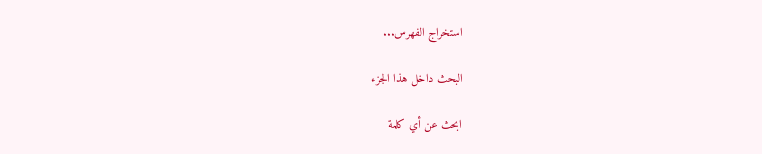استخراج الفهرس...

البحث داخل هذا الجزء

ابحث عن أي كلمة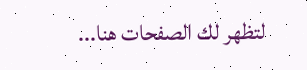لتظهر لك الصفحات هنا...